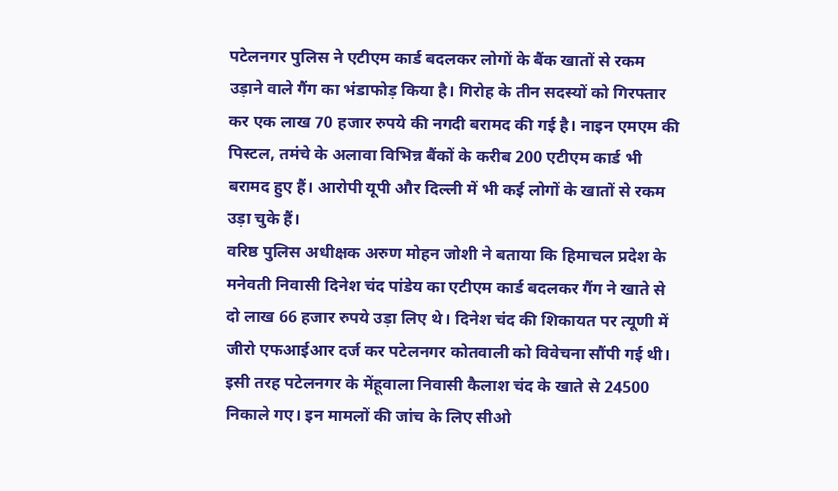पटेलनगर पुलिस ने एटीएम कार्ड बदलकर लोगों के बैंक खातों से रकम उड़ाने वाले गैंग का भंडाफोड़ किया है। गिरोह के तीन सदस्यों को गिरफ्तार कर एक लाख 70 हजार रुपये की नगदी बरामद की गई है। नाइन एमएम की पिस्टल, तमंचे के अलावा विभिन्न बैंकों के करीब 200 एटीएम कार्ड भी बरामद हुए हैं। आरोपी यूपी और दिल्ली में भी कई लोगों के खातों से रकम उड़ा चुके हैं।
वरिष्ठ पुलिस अधीक्षक अरुण मोहन जोशी ने बताया कि हिमाचल प्रदेश के मनेवती निवासी दिनेश चंद पांडेय का एटीएम कार्ड बदलकर गैंग ने खाते से दो लाख 66 हजार रुपये उड़ा लिए थे। दिनेश चंद की शिकायत पर त्यूणी में जीरो एफआईआर दर्ज कर पटेलनगर कोतवाली को विवेचना सौंपी गई थी। इसी तरह पटेलनगर के मेंहूवाला निवासी कैलाश चंद के खाते से 24500 निकाले गए। इन मामलों की जांच के लिए सीओ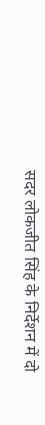सदर लोकजीत सिंह के निर्देशन में दो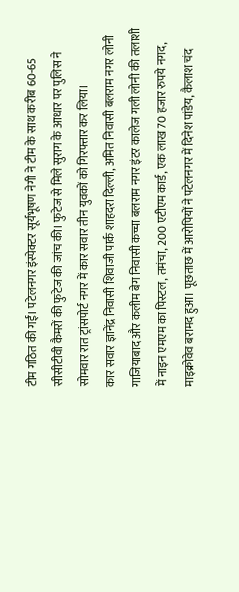टीम गठित की गईं। पटेलनगर इंस्पेक्टर सूर्यभूषण नेगी ने टीम के साथ करीब 60-65 सीसीटीवी कैमरों की फुटेज की जांच की। फुटेज से मिले सुराग के आधार पर पुलिस ने सोमवार रात ट्रांसपोर्ट नगर में कार सवार तीन युवकों को गिरफ्तार कर लिया।
कार सवार ज्ञानेंद्र निवासी शिवाजी पार्क शाहदरा दिल्ली, अमित निवासी बलराम नगर लोनी गाजियाबाद और कलीम बेग निवासी कच्चा बलराम नगर इंटर कालेज गली लोनी की तलाशी में नाइन एमएम का पिस्टल, तमंचा, 200 एटीएम कार्ड, एक लाख 70 हजार रुपये नगद, माइक्रोवेव बरामद हुआ। पूछताछ में आरोपियों ने पटेलनगर में दिनेश पांडेय, कैलाश चंद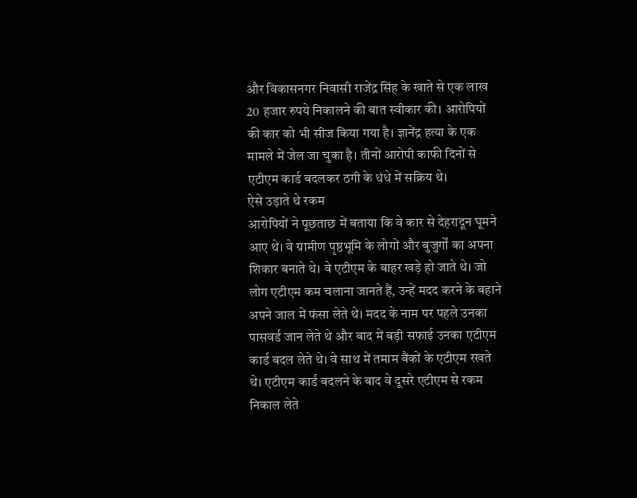और विकासनगर निवासी राजेंद्र सिंह के खाते से एक लाख 20 हजार रुपये निकालने की बात स्वीकार की। आरोपियों की कार को भी सीज किया गया है। ज्ञानेंद्र हत्या के एक मामले में जेल जा चुका है। तीनों आरोपी काफी दिनों से एटीएम कार्ड बदलकर ठगी के धंधे में सक्रिय थे।
ऐसे उड़ाते थे रकम
आरोपियों ने पूछताछ में बताया कि वे कार से देहरादून घूमने आए थे। वे ग्रामीण पृष्ठभूमि के लोगों और बुजुर्गों का अपना शिकार बनाते थे। वे एटीएम के बाहर खड़े हो जाते थे। जो लोग एटीएम कम चलाना जानते हैं, उन्हें मदद करने के बहाने अपने जाल में फंसा लेते थे। मदद के नाम पर पहले उनका पासवर्ड जान लेते थे और बाद में बड़ी सफाई उनका एटीएम कार्ड बदल लेते थे। वे साथ में तमाम बैंकों के एटीएम रखते थे। एटीएम कार्ड बदलने के बाद वे दूसरे एटीएम से रकम निकाल लेते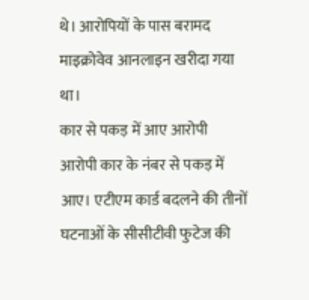थे। आरोपियों के पास बरामद माइक्रोवेव आनलाइन खरीदा गया था।
कार से पकड़ में आए आरोपी
आरोपी कार के नंबर से पकड़ में आए। एटीएम कार्ड बदलने की तीनों घटनाओं के सीसीटीवी फुटेज की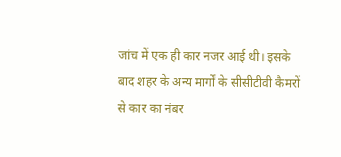जांच में एक ही कार नजर आई थी। इसके बाद शहर के अन्य मार्गों के सीसीटीवी कैमरों से कार का नंबर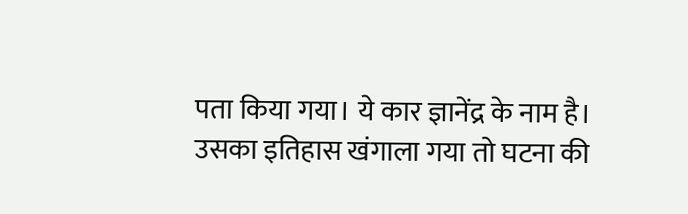पता किया गया। ये कार ज्ञानेंद्र के नाम है। उसका इतिहास खंगाला गया तो घटना की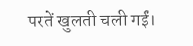परतें खुलती चली गईं।